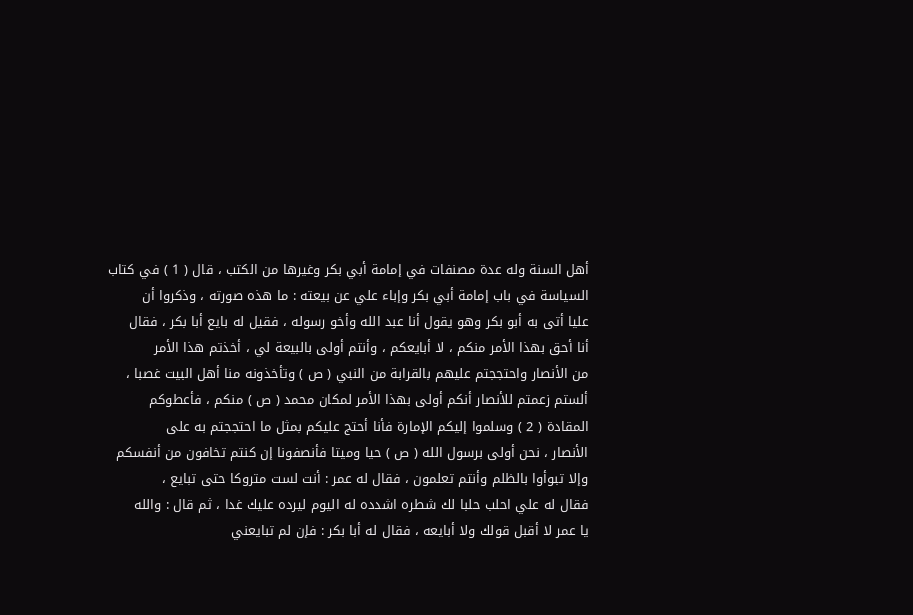أهل السنة وله عدة مصنفات في إمامة أبي بكر وغيرها من الكتب ، قال ( 1 ) في كتاب
السياسة في باب إمامة أبي بكر وإباء علي عن بيعته : ما هذه صورته ، وذكروا أن
عليا أتى به أبو بكر وهو يقول أنا عبد الله وأخو رسوله ، فقيل له بايع أبا بكر ، فقال
أنا أحق بهذا الأمر منكم ، لا أبايعكم ، وأنتم أولى بالبيعة لي ، أخذتم هذا الأمر
من الأنصار واحتججتم عليهم بالقرابة من النبي ( ص ) وتأخذونه منا أهل البيت غصبا ،
ألستم زعمتم للأنصار أنكم أولى بهذا الأمر لمكان محمد ( ص ) منكم ، فأعطوكم
المقادة ( 2 ) وسلموا إليكم الإمارة فأنا أحتج عليكم بمثل ما احتججتم به على
الأنصار ، نحن أولى برسول الله ( ص ) حيا وميتا فأنصفونا إن كنتم تخافون من أنفسكم
وإلا تبوأوا بالظلم وأنتم تعلمون ، فقال له عمر : أنت لست متروكا حتى تبايع ،
فقال له علي احلب حلبا لك شطره اشدده له اليوم ليرده عليك غدا ، ثم قال : والله
يا عمر لا أقبل قولك ولا أبايعه ، فقال له أبا بكر : فإن لم تبايعني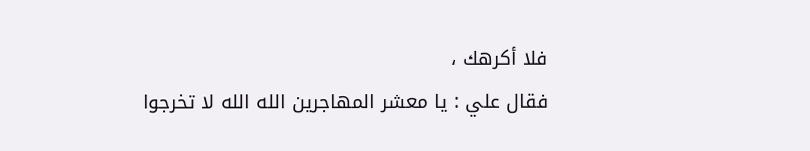فلا أكرهك ،
فقال علي : يا معشر المهاجرين الله الله لا تخرجوا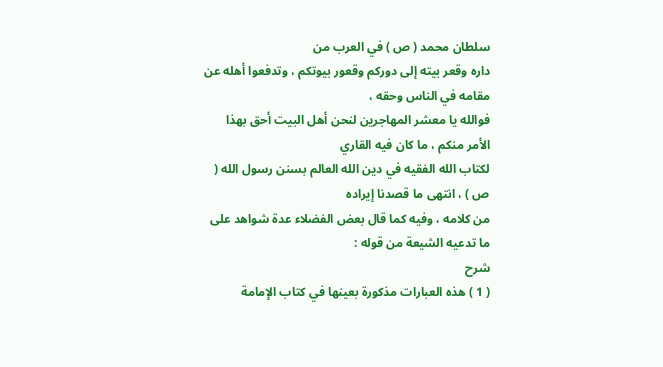سلطان محمد ( ص ) في العرب من
داره وقعر بيته إلى دوركم وقعور بيوتكم ، وتدفعوا أهله عن مقامه في الناس وحقه ،
فوالله يا معشر المهاجرين لنحن أهل البيت أحق بهذا الأمر منكم ، ما كان فيه القاري
لكتاب الله الفقيه في دين الله العالم بسنن رسول الله ( ص ) ، انتهى ما قصدنا إيراده
من كلامه ، وفيه كما قال بعض الفضلاء عدة شواهد على ما تدعيه الشيعة من قوله :
شرح
( 1 ) هذه العبارات مذكورة بعينها في كتاب الإمامة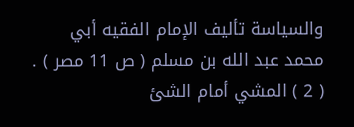والسياسة تأليف الإمام الفقيه أبي
محمد عبد الله بن مسلم ( ص 11 مصر ) .
( 2 ) المشي أمام الشئ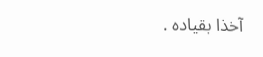آخذا بقياده .